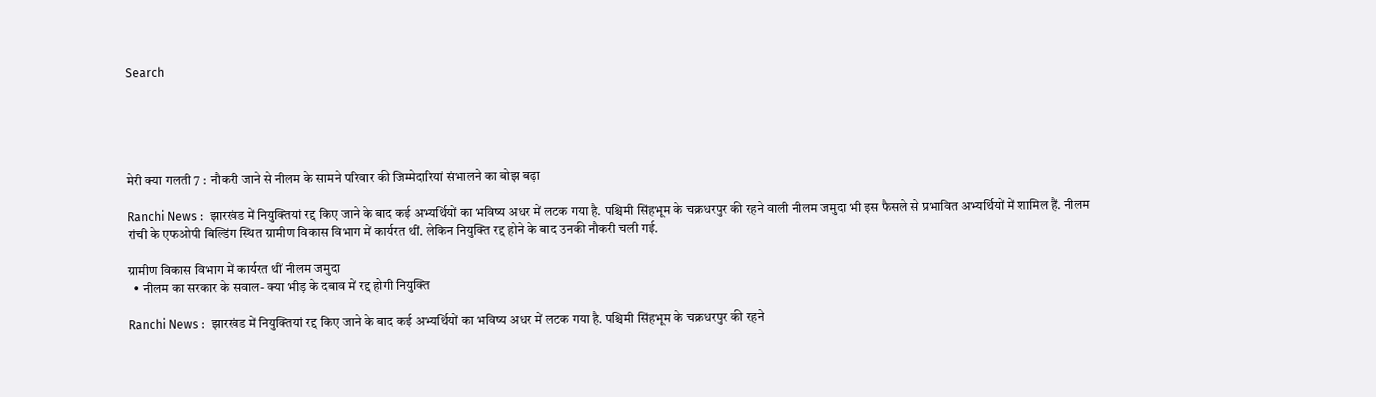Search





मेरी क्या गलती 7 :  नौकरी जाने से नीलम के सामने परिवार की जिम्मेदारियां संभालने का बोझ बढ़ा

Ranchi News :  झारखंड में नियुक्तियां रद्द किए जाने के बाद कई अभ्यर्थियों का भविष्य अधर में लटक गया है. पश्चिमी सिंहभूम के चक्रधरपुर की रहने वाली नीलम जमुदा भी इस फैसले से प्रभावित अभ्यर्थियों में शामिल हैं. नीलम रांची के एफओपी बिल्डिंग स्थित ग्रामीण विकास विभाग में कार्यरत थीं. लेकिन नियुक्ति रद्द होने के बाद उनकी नौकरी चली गई.

ग्रामीण विकास विभाग में कार्यरत थीं नीलम जमुदा
  • नीलम का सरकार के सवाल- क्या भीड़ के दबाव में रद्द होगी नियुक्ति

Ranchi News :  झारखंड में नियुक्तियां रद्द किए जाने के बाद कई अभ्यर्थियों का भविष्य अधर में लटक गया है. पश्चिमी सिंहभूम के चक्रधरपुर की रहने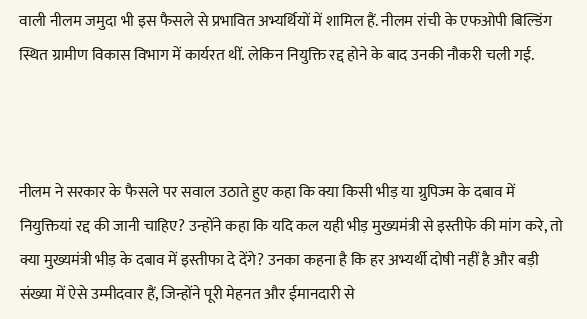वाली नीलम जमुदा भी इस फैसले से प्रभावित अभ्यर्थियों में शामिल हैं. नीलम रांची के एफओपी बिल्डिंग स्थित ग्रामीण विकास विभाग में कार्यरत थीं. लेकिन नियुक्ति रद्द होने के बाद उनकी नौकरी चली गई.



नीलम ने सरकार के फैसले पर सवाल उठाते हुए कहा कि क्या किसी भीड़ या ग्रुपिज्म के दबाव में नियुक्तियां रद्द की जानी चाहिए? उन्होंने कहा कि यदि कल यही भीड़ मुख्यमंत्री से इस्तीफे की मांग करे, तो क्या मुख्यमंत्री भीड़ के दबाव में इस्तीफा दे देंगे? उनका कहना है कि हर अभ्यर्थी दोषी नहीं है और बड़ी संख्या में ऐसे उम्मीदवार हैं, जिन्होंने पूरी मेहनत और ईमानदारी से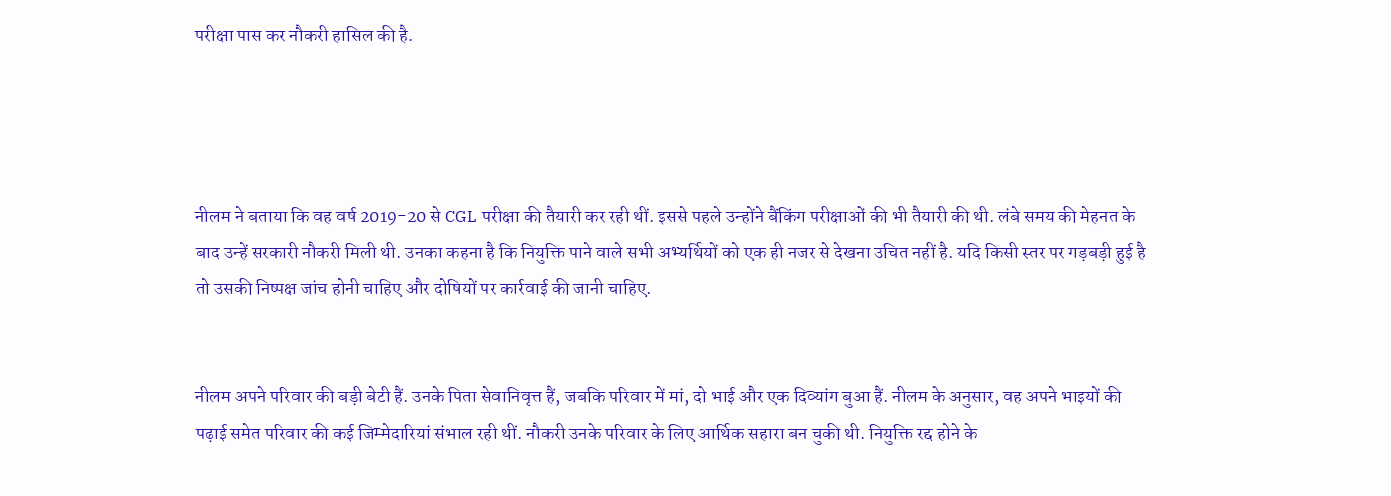परीक्षा पास कर नौकरी हासिल की है.




नीलम ने बताया कि वह वर्ष 2019-20 से CGL परीक्षा की तैयारी कर रही थीं. इससे पहले उन्होंने बैंकिंग परीक्षाओं की भी तैयारी की थी. लंबे समय की मेहनत के बाद उन्हें सरकारी नौकरी मिली थी. उनका कहना है कि नियुक्ति पाने वाले सभी अभ्यर्थियों को एक ही नजर से देखना उचित नहीं है. यदि किसी स्तर पर गड़बड़ी हुई है तो उसकी निष्पक्ष जांच होनी चाहिए और दोषियों पर कार्रवाई की जानी चाहिए.


नीलम अपने परिवार की बड़ी बेटी हैं. उनके पिता सेवानिवृत्त हैं, जबकि परिवार में मां, दो भाई और एक दिव्यांग बुआ हैं. नीलम के अनुसार, वह अपने भाइयों की पढ़ाई समेत परिवार की कई जिम्मेदारियां संभाल रही थीं. नौकरी उनके परिवार के लिए आर्थिक सहारा बन चुकी थी. नियुक्ति रद्द होने के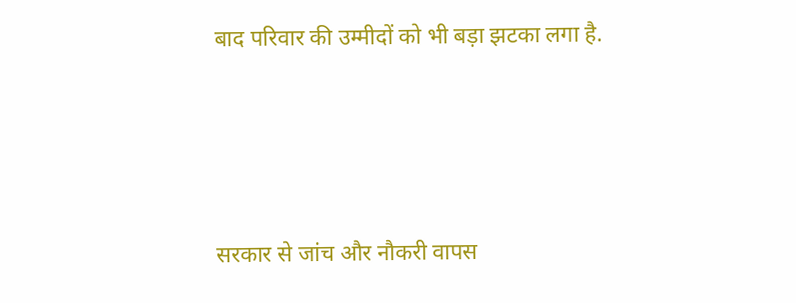बाद परिवार की उम्मीदों को भी बड़ा झटका लगा है.





सरकार से जांच और नौकरी वापस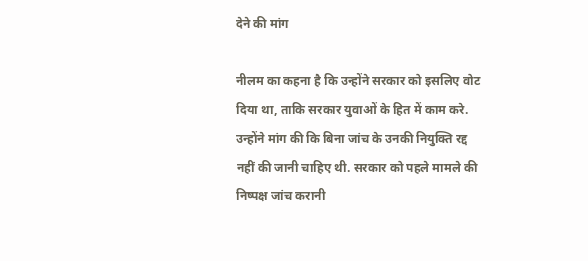देने की मांग

नीलम का कहना है कि उन्होंने सरकार को इसलिए वोट दिया था, ताकि सरकार युवाओं के हित में काम करे. उन्होंने मांग की कि बिना जांच के उनकी नियुक्ति रद्द नहीं की जानी चाहिए थी. सरकार को पहले मामले की निष्पक्ष जांच करानी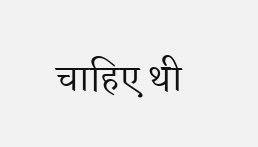चाहिए थी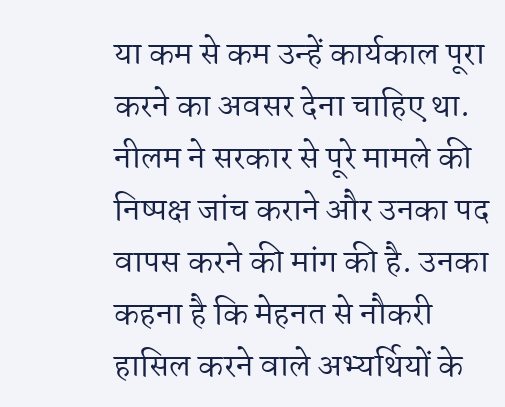या कम से कम उन्हें कार्यकाल पूरा करने का अवसर देना चाहिए था.  नीलम ने सरकार से पूरे मामले की निष्पक्ष जांच कराने और उनका पद वापस करने की मांग की है. उनका कहना है कि मेहनत से नौकरी हासिल करने वाले अभ्यर्थियों के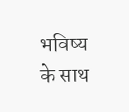भविष्य के साथ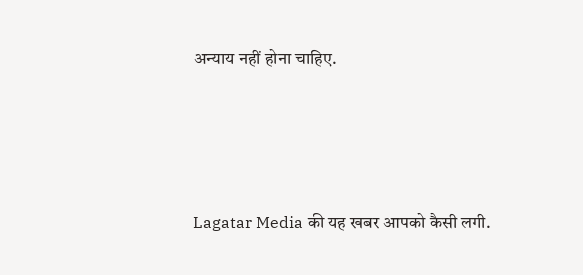अन्याय नहीं होना चाहिए.





Lagatar Media की यह खबर आपको कैसी लगी.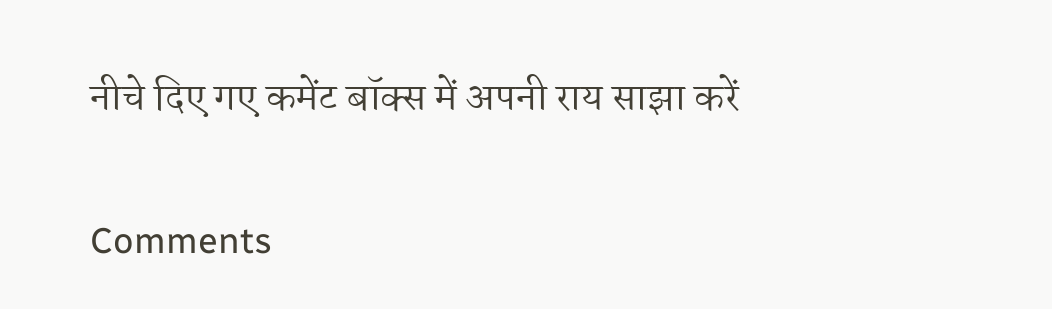नीचे दिए गए कमेंट बॉक्स में अपनी राय साझा करें

Comments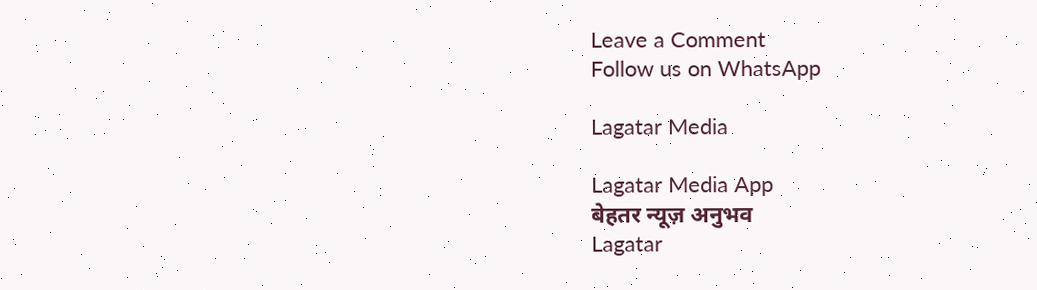Leave a Comment
Follow us on WhatsApp

Lagatar Media

Lagatar Media App
बेहतर न्यूज़ अनुभव
Lagatar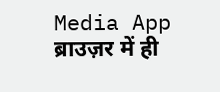Media App
ब्राउज़र में ही